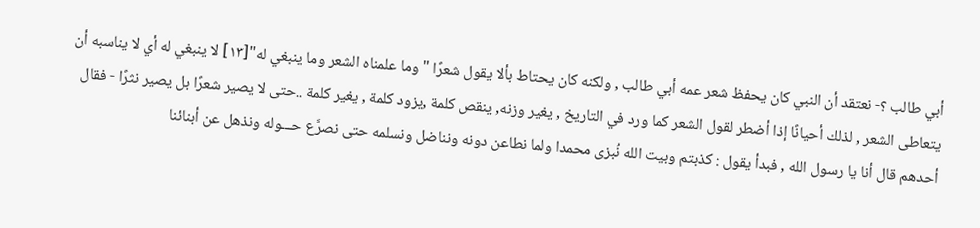أبي طالب ؟- نعتقد أن النبي كان يحفظ شعر عمه أبي طالب , ولكنه كان يحتاط بألا يقول شعرًا " وما علمناه الشعر وما ينبغي له"[١٣] لا ينبغي له أي لا يناسبه أن يتعاطى الشعر , لذلك أحيانًا إذا أضطر لقول الشعر كما ورد في التاريخ , يغير وزنه, ينقص كلمة ,يزود كلمة , يغير كلمة ..حتى لا يصير شعرًا بل يصير نثرًا - فقال أحدهم قال أنا يا رسول الله , فبدأ يقول : كذبتم وبيت الله نُبزى محمدا ولما نطاعن دونه ونناضل ونسلمه حتى نصرَّع حـــوله ونذهل عن أبنائنا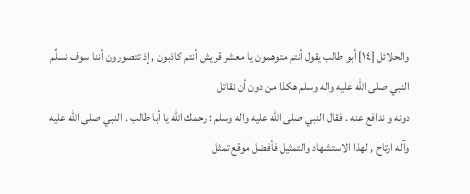والحلائل [١٤] أبو طالب يقول أنتم متوهمون يا معشر قريش أنتم كاذبون , إذ تتصورون أننا سوف نسلِّم النبي صلى الله عليه واله وسلم هكذا من دون أن نقاتل
دونه و ندافع عنه . فقال النبي صلى الله عليه واله وسلم : رحمك الله يا أبا طالب . النبي صلى الله عليه وآله ارتاح , لهذا الاستشهاد والتمثيل فأفضل موقع تمثل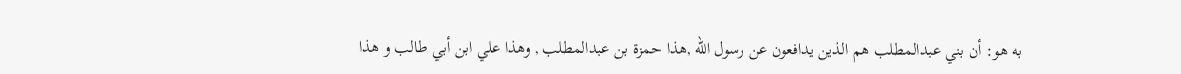به هو: أن بني عبدالمطلب هم الذين يدافعون عن رسول الله ,هذا حمزة بن عبدالمطلب , وهذا علي ابن أبي طالب و هذا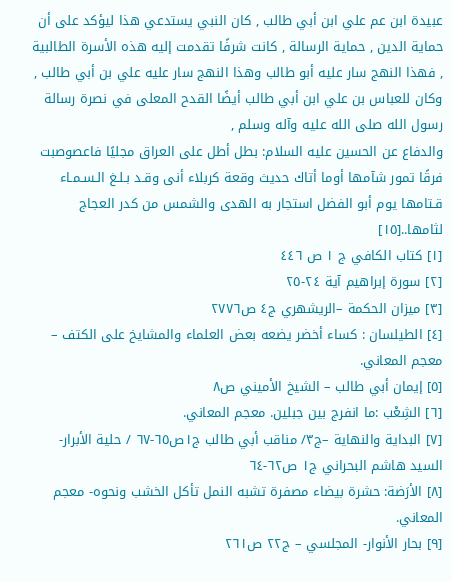عبيدة ابن عم علي ابن أبي طالب , كان النبي يستدعي هذا ليؤكد على أن حماية الدين , حماية الرسالة , كانت شرفًا تقدمت إليه هذه الأسرة الطالبية , فهذا النهج سار عليه أبو طالب وهذا النهج سار عليه علي بن أبي طالب , وكان للعباس بن علي ابن أبي طالب أيضًا القدح المعلى في نصرة رسالة رسول الله صلى الله عليه وآله وسلم ,
والدفاع عن الحسين عليه السلام: بطل أطل على العراق مجليًا فاعصوصبت فرقًا تمور شآمها أوما أتاك حديث وقعة كربلاء أنى وقـد بـلـغ الـسـمـاء قـتامها يوم أبو الفضل استجار به الهدى والشمس من كدر العجاج لثامها..[١٥]
[١] كتاب الكافي ج ١ ص ٤٤٦
[٢] سورة إبراهيم آية ٢٤-٢٥
[٣] ميزان الحكمة –الريشهري ج٤ ص٢٧٧٦
[٤] الطيلسان : كساء أخضر يضعه بعض العلماء والمشايخ على الكتف – معجم المعاني.
[٥] إيمان أبي طالب – الشيخ الأميني ص٨
[٦] الشِعْب :ما انفرج بين جبلين. معجم المعاني.
[٧] البداية والنهاية –ج٣/ مناقب أبي طالب ج١ص٦٥-٦٧ / حلية الأبرار- السيد هاشم البحراني ج١ ص٦٢-٦٤
[٨] الأرَضة: حشرة بيضاء مصفرة تشبه النمل تأكل الخشب ونحوه- معجم المعاني.
[٩] بحار الأنوار- المجلسي – ج٢٢ ص٢٦١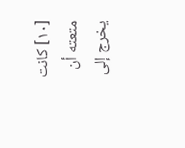[١٠] كانت متعته أن يخرج إلى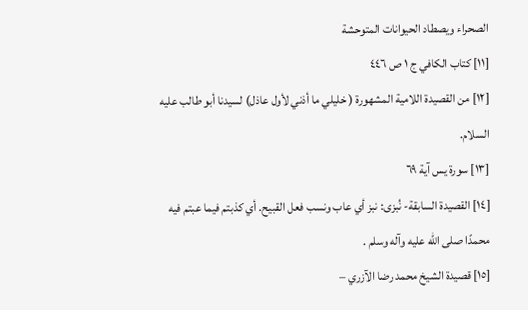الصحراء ويصطاد الحيوانات المتوحشة
[١١] كتاب الكافي ج ١ ص ٤٤٦
[١٢] من القصيدة اللامية المشهورة ( خليلي ما أذني لأول عاذل) لسيدنا أبو طالب عليه السلام.
[١٣] سورة يس آية ٦٩
[١٤] القصيدة السابقة- نُبزى: نبز أي عاب ونسب فعل القبيح. أي كذبتم فيما عبتم فيه محمدًا صلى الله عليه وآله وسلم .
[١٥] قصيدة الشيخ محمد رضا الآزري –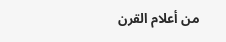من أعلام القرن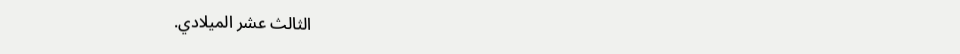الثالث عشر الميلادي.